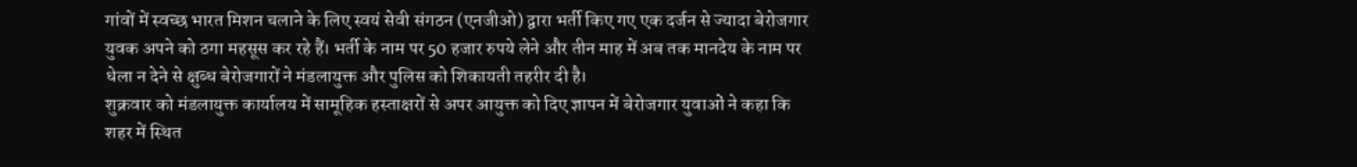गांवों में स्वच्छ भारत मिशन चलाने के लिए स्वयं सेवी संगठन (एनजीओ) द्वारा भर्ती किए गए एक दर्जन से ज्यादा बेरोजगार युवक अपने को ठगा महसूस कर रहे हैं। भर्ती के नाम पर 50 हजार रुपये लेने और तीन माह में अब तक मानदेय के नाम पर धेला न देने से क्षुब्ध बेरोजगारों ने मंडलायुक्त और पुलिस को शिकायती तहरीर दी है।
शुक्रवार को मंडलायुक्त कार्यालय में सामूहिक हस्ताक्षरों से अपर आयुक्त को दिए ज्ञापन में बेरोजगार युवाओं ने कहा कि शहर में स्थित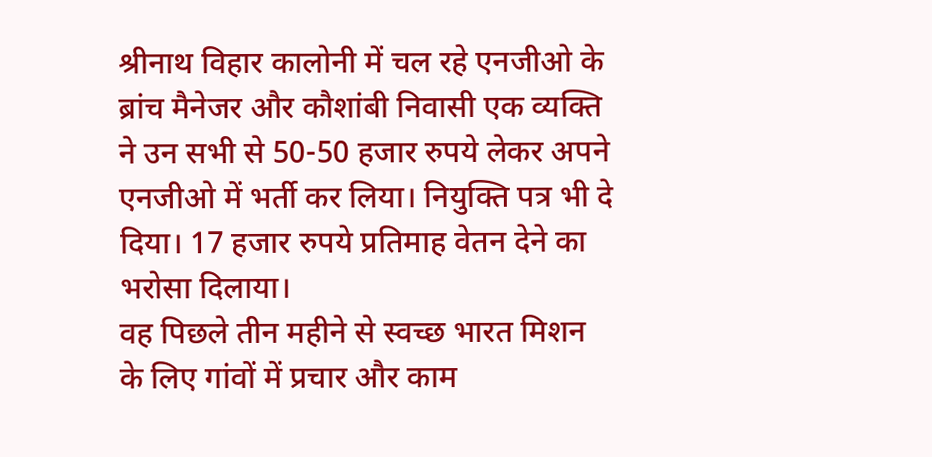श्रीनाथ विहार कालोनी में चल रहे एनजीओ के ब्रांच मैनेजर और कौशांबी निवासी एक व्यक्ति ने उन सभी से 50-50 हजार रुपये लेकर अपने एनजीओ में भर्ती कर लिया। नियुक्ति पत्र भी दे दिया। 17 हजार रुपये प्रतिमाह वेतन देने का भरोसा दिलाया।
वह पिछले तीन महीने से स्वच्छ भारत मिशन के लिए गांवों में प्रचार और काम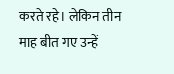करते रहे। लेकिन तीन माह बीत गए उन्हें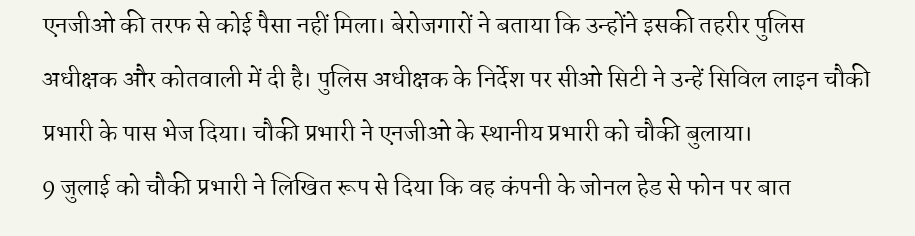एनजीओ की तरफ से कोई पैसा नहीं मिला। बेरोजगारों ने बताया कि उन्होंने इसकी तहरीर पुलिस अधीक्षक और कोतवाली में दी है। पुलिस अधीक्षक के निर्देश पर सीओ सिटी ने उन्हें सिविल लाइन चौकी प्रभारी के पास भेज दिया। चौकी प्रभारी ने एनजीओ के स्थानीय प्रभारी को चौकी बुलाया।
9 जुलाई को चौकी प्रभारी ने लिखित रूप से दिया कि वह कंपनी के जोनल हेड से फोन पर बात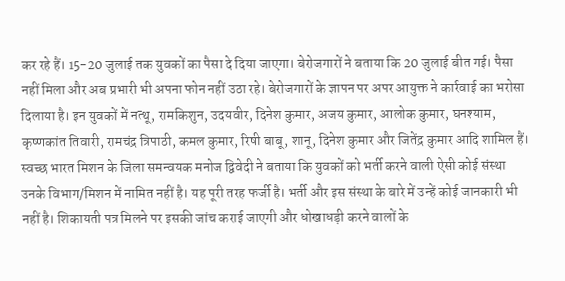कर रहे हैं। 15-20 जुलाई तक युवकों का पैसा दे दिया जाएगा। बेरोजगारों ने बताया कि 20 जुलाई बीत गई। पैसा नहीं मिला और अब प्रभारी भी अपना फोन नहीं उठा रहे। बेरोजगारों के ज्ञापन पर अपर आयुक्त ने कार्रवाई का भरोसा दिलाया है। इन युवकों में नत्थू, रामकिशुन, उदयवीर, दिनेश कुमार, अजय कुमार, आलोक कुमार, घनश्याम, कृष्णकांत तिवारी, रामचंद्र त्रिपाठी, कमल कुमार, रिषी बाबू, शानू, दिनेश कुमार और जितेंद्र कुमार आदि शामिल हैं।
स्वच्छ भारत मिशन के जिला समन्वयक मनोज द्विवेदी ने बताया कि युवकों को भर्ती करने वाली ऐसी कोई संस्था उनके विभाग/मिशन में नामित नहीं है। यह पूरी तरह फर्जी है। भर्ती और इस संस्था के बारे में उन्हें कोई जानकारी भी नहीं है। शिकायती पत्र मिलने पर इसकी जांच कराई जाएगी और धोखाधड़ी करने वालों के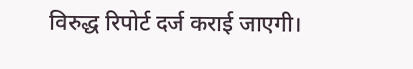विरुद्ध रिपोर्ट दर्ज कराई जाएगी।